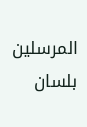المرسلين بلسان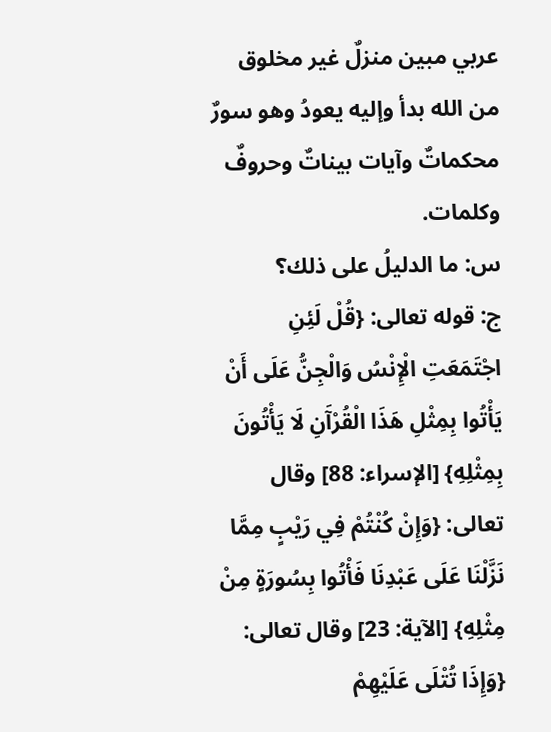عربي مبين منزلٌ غير مخلوق من الله بدأ وإليه يعودُ وهو سورٌ محكماتٌ وآيات بيناتٌ وحروفٌ وكلمات.
س: ما الدليلُ على ذلك؟
ج: قوله تعالى: {قُلْ لَئِنِ اجْتَمَعَتِ الْإِنْسُ وَالْجِنُّ عَلَى أَنْ يَأْتُوا بِمِثْلِ هَذَا الْقُرْآَنِ لَا يَأْتُونَ بِمِثْلِهِ} [الإسراء: 88] وقال تعالى: {وَإِنْ كُنْتُمْ فِي رَيْبٍ مِمَّا نَزَّلْنَا عَلَى عَبْدِنَا فَأْتُوا بِسُورَةٍ مِنْ مِثْلِهِ} [الآية: 23] وقال تعالى: {وَإِذَا تُتْلَى عَلَيْهِمْ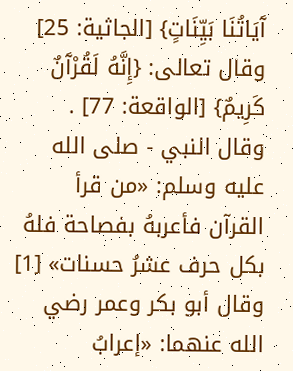آَيَاتُنَا بَيِّنَاتٍ} [الجاثية: 25] وقال تعالى: {إِنَّهُ لَقُرْآَنٌ كَرِيمٌ} [الواقعة: 77] .
وقال النبي - صلى الله عليه وسلم: «من قرأ القرآن فأعربهُ بفصاحة فلهُ بكل حرف عشرُ حسنات» [1] وقال أبو بكر وعمر رضي الله عنهما: «إعرابُ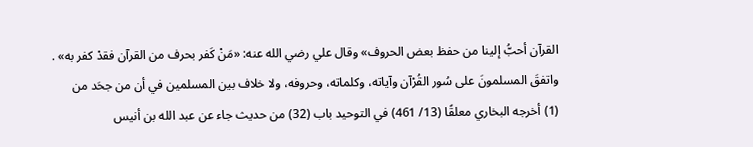القرآن أحبُّ إلينا من حفظ بعض الحروف» وقال علي رضي الله عنه: «مَنْ كَفر بحرف من القرآن فقدْ كفر به» .
واتفقَ المسلمونَ على سُور القُرْآن وآياته، وكلماته، وحروفه، ولا خلاف بين المسلمين في أن من جحَد من
(1) أخرجه البخاري معلقًا (13/ 461) في التوحيد باب (32) من حديث جاء عن عبد الله بن أنيس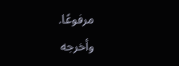مرفوعًا.
وأخرجه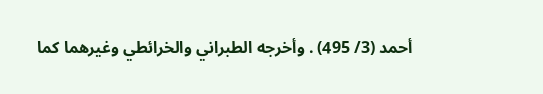أحمد (3/ 495) . وأخرجه الطبراني والخرائطي وغيرهما كما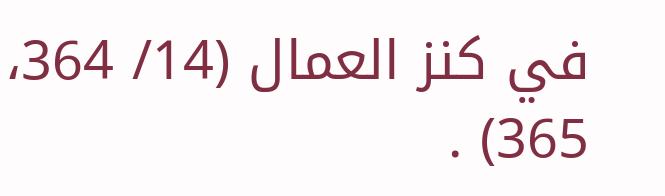في كنز العمال (14/ 364، 365) .